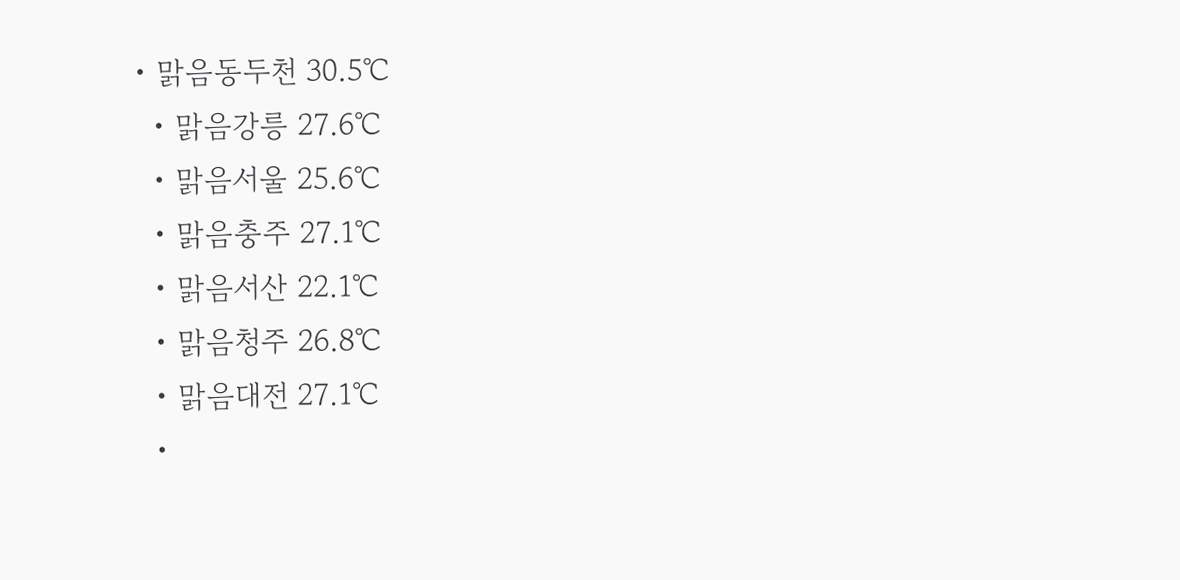• 맑음동두천 30.5℃
  • 맑음강릉 27.6℃
  • 맑음서울 25.6℃
  • 맑음충주 27.1℃
  • 맑음서산 22.1℃
  • 맑음청주 26.8℃
  • 맑음대전 27.1℃
  •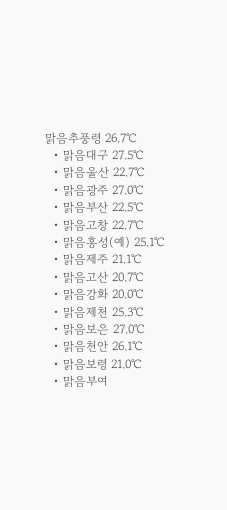맑음추풍령 26.7℃
  • 맑음대구 27.5℃
  • 맑음울산 22.7℃
  • 맑음광주 27.0℃
  • 맑음부산 22.5℃
  • 맑음고창 22.7℃
  • 맑음홍성(예) 25.1℃
  • 맑음제주 21.1℃
  • 맑음고산 20.7℃
  • 맑음강화 20.0℃
  • 맑음제천 25.3℃
  • 맑음보은 27.0℃
  • 맑음천안 26.1℃
  • 맑음보령 21.0℃
  • 맑음부여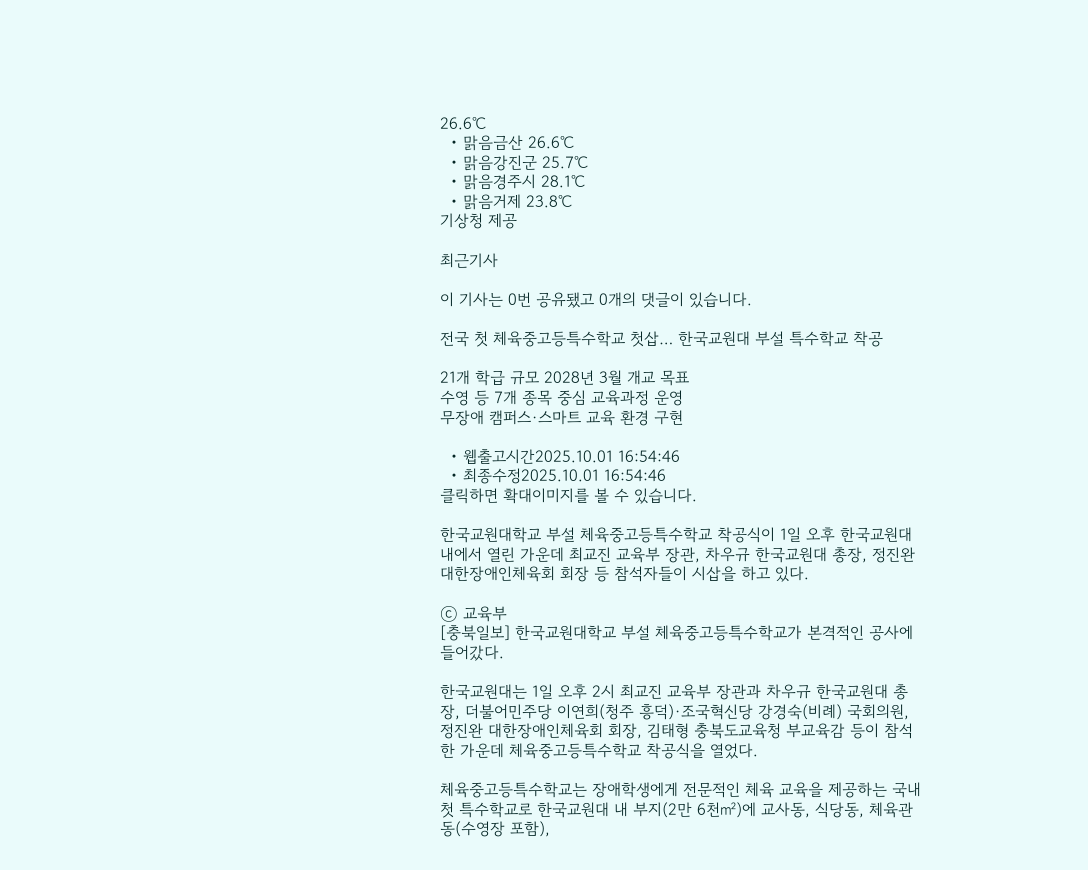26.6℃
  • 맑음금산 26.6℃
  • 맑음강진군 25.7℃
  • 맑음경주시 28.1℃
  • 맑음거제 23.8℃
기상청 제공

최근기사

이 기사는 0번 공유됐고 0개의 댓글이 있습니다.

전국 첫 체육중고등특수학교 첫삽… 한국교원대 부설 특수학교 착공

21개 학급 규모 2028년 3월 개교 목표
수영 등 7개 종목 중심 교육과정 운영
무장애 캠퍼스·스마트 교육 환경 구현

  • 웹출고시간2025.10.01 16:54:46
  • 최종수정2025.10.01 16:54:46
클릭하면 확대이미지를 볼 수 있습니다.

한국교원대학교 부설 체육중고등특수학교 착공식이 1일 오후 한국교원대 내에서 열린 가운데 최교진 교육부 장관, 차우규 한국교원대 총장, 정진완 대한장애인체육회 회장 등 참석자들이 시삽을 하고 있다.

ⓒ 교육부
[충북일보] 한국교원대학교 부설 체육중고등특수학교가 본격적인 공사에 들어갔다.

한국교원대는 1일 오후 2시 최교진 교육부 장관과 차우규 한국교원대 총장, 더불어민주당 이연희(청주 흥덕)·조국혁신당 강경숙(비례) 국회의원, 정진완 대한장애인체육회 회장, 김태형 충북도교육청 부교육감 등이 참석한 가운데 체육중고등특수학교 착공식을 열었다.

체육중고등특수학교는 장애학생에게 전문적인 체육 교육을 제공하는 국내 첫 특수학교로 한국교원대 내 부지(2만 6천㎡)에 교사동, 식당동, 체육관동(수영장 포함),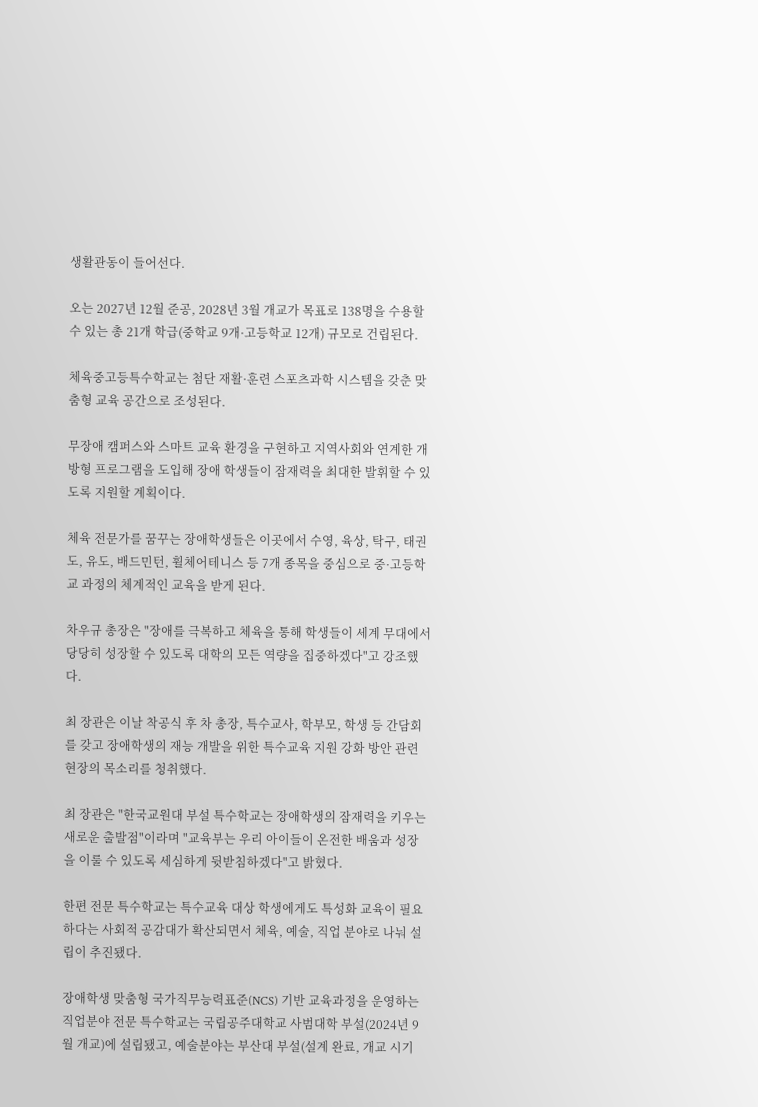생활관동이 들어선다.

오는 2027년 12월 준공, 2028년 3월 개교가 목표로 138명을 수용할 수 있는 총 21개 학급(중학교 9개·고등학교 12개) 규모로 건립된다.

체육중고등특수학교는 첨단 재활·훈련 스포츠과학 시스템을 갖춘 맞춤형 교육 공간으로 조성된다.

무장애 캠퍼스와 스마트 교육 환경을 구현하고 지역사회와 연계한 개방형 프로그램을 도입해 장애 학생들이 잠재력을 최대한 발휘할 수 있도록 지원할 계획이다.

체육 전문가를 꿈꾸는 장애학생들은 이곳에서 수영, 육상, 탁구, 태권도, 유도, 배드민턴, 휠체어테니스 등 7개 종목을 중심으로 중·고등학교 과정의 체계적인 교육을 받게 된다.

차우규 총장은 "장애를 극복하고 체육을 통해 학생들이 세계 무대에서 당당히 성장할 수 있도록 대학의 모든 역량을 집중하겠다"고 강조했다.

최 장관은 이날 착공식 후 차 총장, 특수교사, 학부모, 학생 등 간담회를 갖고 장애학생의 재능 개발을 위한 특수교육 지원 강화 방안 관련 현장의 목소리를 청취했다.

최 장관은 "한국교원대 부설 특수학교는 장애학생의 잠재력을 키우는 새로운 출발점"이라며 "교육부는 우리 아이들이 온전한 배움과 성장을 이룰 수 있도록 세심하게 뒷받침하겠다"고 밝혔다.

한편 전문 특수학교는 특수교육 대상 학생에게도 특성화 교육이 필요하다는 사회적 공감대가 확산되면서 체육, 예술, 직업 분야로 나눠 설립이 추진됐다.

장애학생 맞춤형 국가직무능력표준(NCS) 기반 교육과정을 운영하는 직업분야 전문 특수학교는 국립공주대학교 사범대학 부설(2024년 9월 개교)에 설립됐고, 예술분야는 부산대 부설(설계 완료, 개교 시기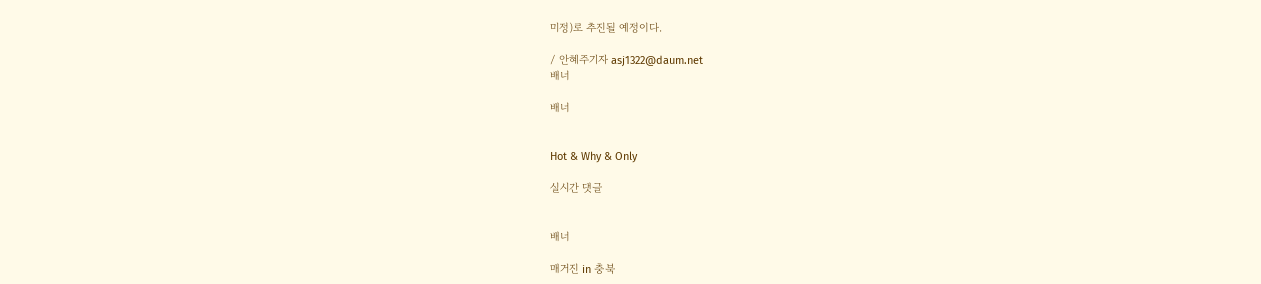미정)로 추진될 예정이다.

/ 안혜주기자 asj1322@daum.net
배너

배너


Hot & Why & Only

실시간 댓글


배너

매거진 in 충북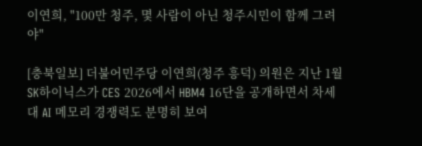이연희, "100만 청주, 몇 사람이 아닌 청주시민이 함께 그려야"

[충북일보] 더불어민주당 이연희(청주 흥덕) 의원은 지난 1월 SK하이닉스가 CES 2026에서 HBM4 16단을 공개하면서 차세대 AI 메모리 경쟁력도 분명히 보여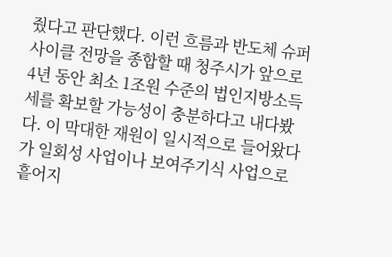줬다고 판단했다. 이런 흐름과 반도체 슈퍼사이클 전망을 종합할 때 청주시가 앞으로 4년 동안 최소 1조원 수준의 법인지방소득세를 확보할 가능성이 충분하다고 내다봤다. 이 막대한 재원이 일시적으로 들어왔다가 일회성 사업이나 보여주기식 사업으로 흩어지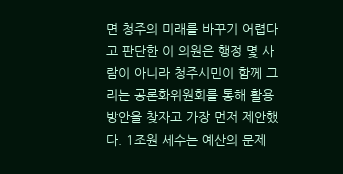면 청주의 미래를 바꾸기 어렵다고 판단한 이 의원은 행정 몇 사람이 아니라 청주시민이 함께 그리는 공론화위원회를 통해 활용방안을 찾자고 가장 먼저 제안했다. 1조원 세수는 예산의 문제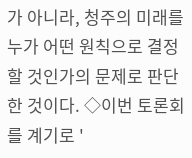가 아니라, 청주의 미래를 누가 어떤 원칙으로 결정할 것인가의 문제로 판단한 것이다. ◇이번 토론회를 계기로 '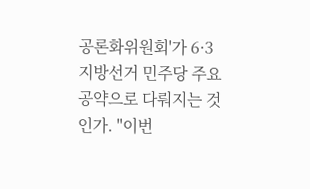공론화위원회'가 6·3지방선거 민주당 주요공약으로 다뤄지는 것인가. "이번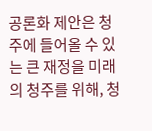공론화 제안은 청주에 들어올 수 있는 큰 재정을 미래의 청주를 위해, 청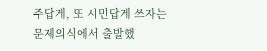주답게, 또 시민답게 쓰자는 문제의식에서 출발했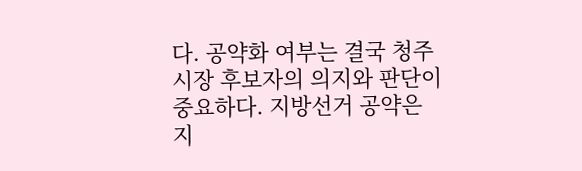다. 공약화 여부는 결국 청주시장 후보자의 의지와 판단이 중요하다. 지방선거 공약은 지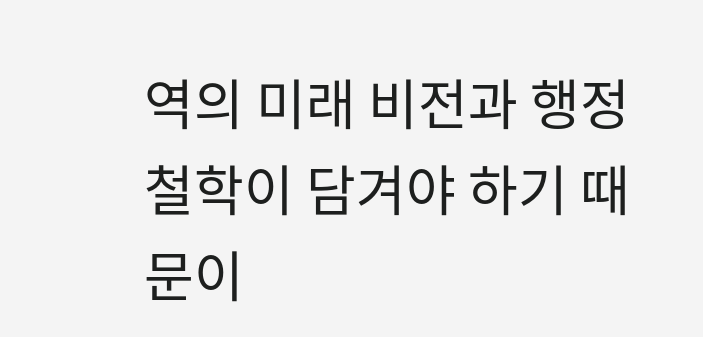역의 미래 비전과 행정 철학이 담겨야 하기 때문이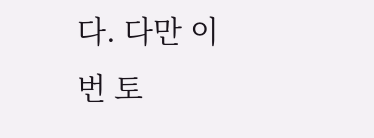다. 다만 이번 토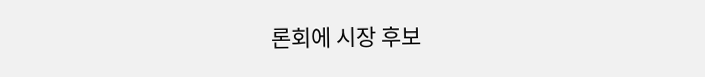론회에 시장 후보